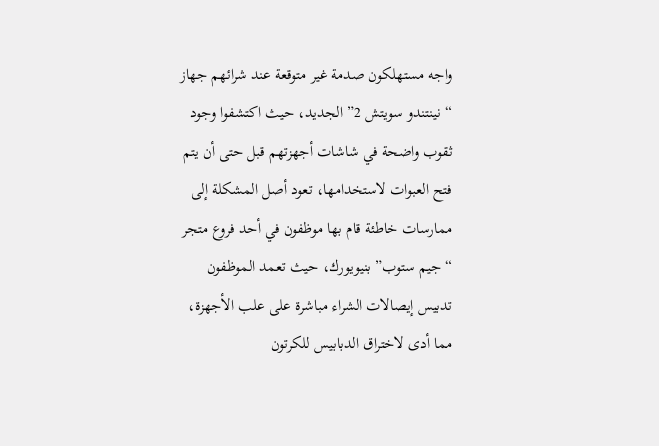واجه مستهلكون صدمة غير متوقعة عند شرائهم جهاز “نينتندو سويتش 2” الجديد، حيث اكتشفوا وجود ثقوب واضحة في شاشات أجهزتهم قبل حتى أن يتم فتح العبوات لاستخدامها، تعود أصل المشكلة إلى ممارسات خاطئة قام بها موظفون في أحد فروع متجر “جيم ستوب” بنيويورك، حيث تعمد الموظفون تدبيس إيصالات الشراء مباشرة على علب الأجهزة، مما أدى لاختراق الدبابيس للكرتون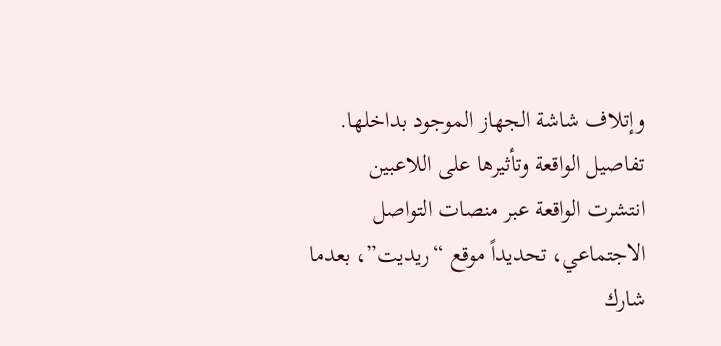وإتلاف شاشة الجهاز الموجود بداخلها.
تفاصيل الواقعة وتأثيرها على اللاعبين
انتشرت الواقعة عبر منصات التواصل الاجتماعي، تحديداً موقع “ريديت”، بعدما شارك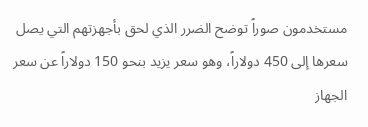مستخدمون صوراً توضح الضرر الذي لحق بأجهزتهم التي يصل سعرها إلى 450 دولاراً، وهو سعر يزيد بنحو 150 دولاراً عن سعر الجهاز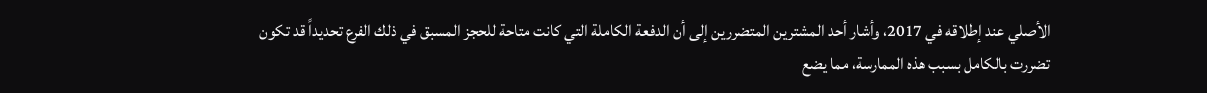الأصلي عند إطلاقه في 2017، وأشار أحد المشترين المتضررين إلى أن الدفعة الكاملة التي كانت متاحة للحجز المسبق في ذلك الفرع تحديداً قد تكون تضررت بالكامل بسبب هذه الممارسة، مما يضع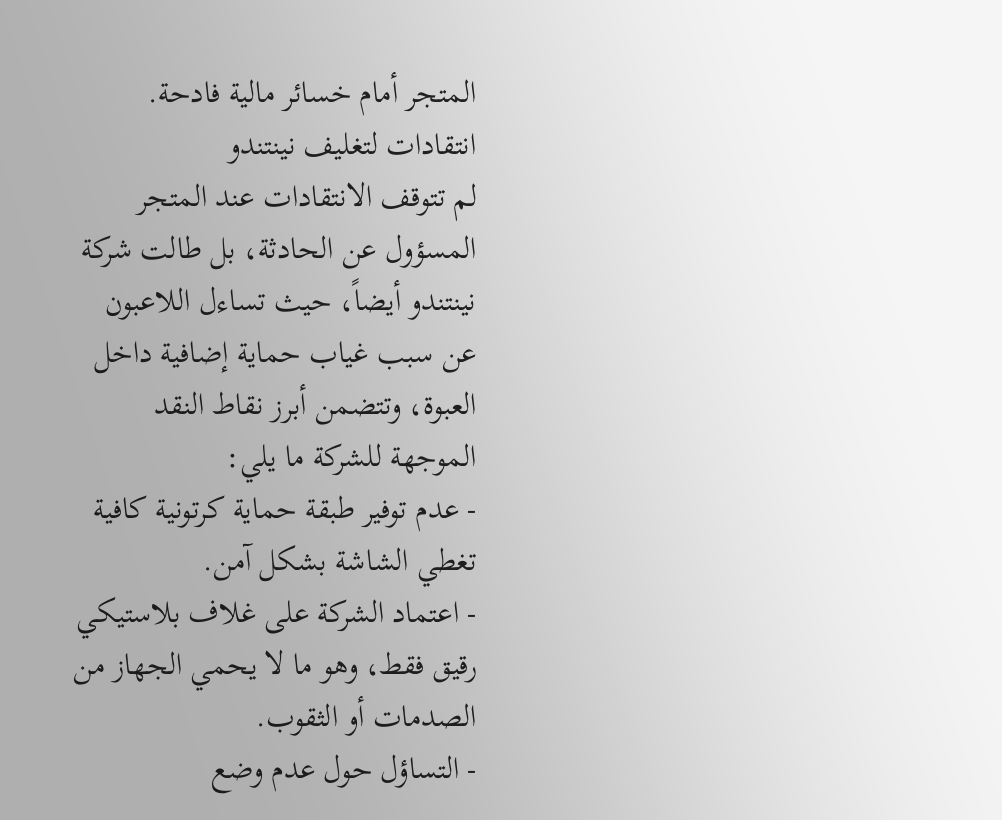المتجر أمام خسائر مالية فادحة.
انتقادات لتغليف نينتندو
لم تتوقف الانتقادات عند المتجر المسؤول عن الحادثة، بل طالت شركة نينتندو أيضاً، حيث تساءل اللاعبون عن سبب غياب حماية إضافية داخل العبوة، وتتضمن أبرز نقاط النقد الموجهة للشركة ما يلي:
- عدم توفير طبقة حماية كرتونية كافية تغطي الشاشة بشكل آمن.
- اعتماد الشركة على غلاف بلاستيكي رقيق فقط، وهو ما لا يحمي الجهاز من الصدمات أو الثقوب.
- التساؤل حول عدم وضع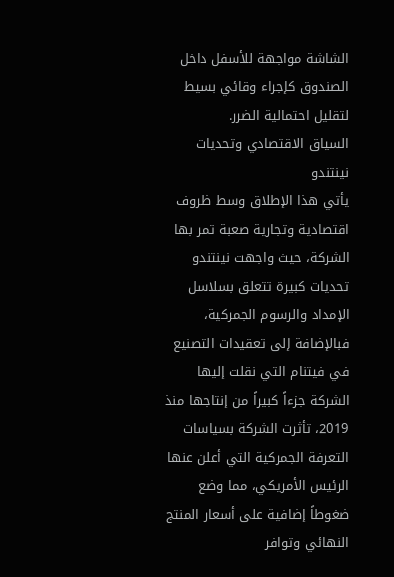الشاشة مواجهة للأسفل داخل الصندوق كإجراء وقائي بسيط لتقليل احتمالية الضرر.
السياق الاقتصادي وتحديات نينتندو
يأتي هذا الإطلاق وسط ظروف اقتصادية وتجارية صعبة تمر بها الشركة، حيث واجهت نينتندو تحديات كبيرة تتعلق بسلاسل الإمداد والرسوم الجمركية، فبالإضافة إلى تعقيدات التصنيع في فيتنام التي نقلت إليها الشركة جزءاً كبيراً من إنتاجها منذ 2019، تأثرت الشركة بسياسات التعرفة الجمركية التي أعلن عنها الرئيس الأمريكي، مما وضع ضغوطاً إضافية على أسعار المنتج النهائي وتوافر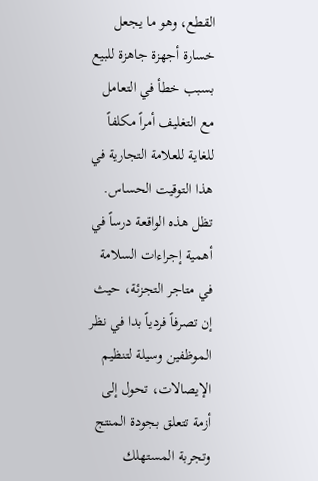القطع، وهو ما يجعل خسارة أجهزة جاهزة للبيع بسبب خطأ في التعامل مع التغليف أمراً مكلفاً للغاية للعلامة التجارية في هذا التوقيت الحساس.
تظل هذه الواقعة درساً في أهمية إجراءات السلامة في متاجر التجزئة، حيث إن تصرفاً فردياً بدا في نظر الموظفين وسيلة لتنظيم الإيصالات، تحول إلى أزمة تتعلق بجودة المنتج وتجربة المستهلك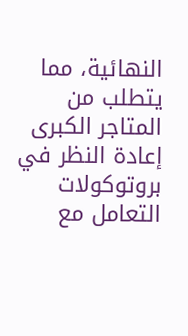النهائية، مما يتطلب من المتاجر الكبرى إعادة النظر في بروتوكولات التعامل مع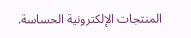المنتجات الإلكترونية الحساسة.